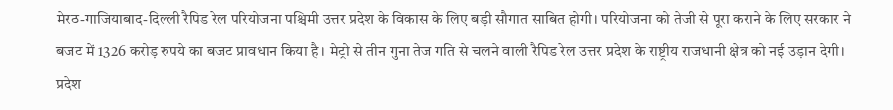मेरठ-गाजियाबाद-दिल्ली रैपिड रेल परियोजना पश्चिमी उत्तर प्रदेश के विकास के लिए बड़ी सौगात साबित होगी। परियोजना को तेजी से पूरा कराने के लिए सरकार ने बजट में 1326 करोड़ रुपये का बजट प्रावधान किया है। मेट्रो से तीन गुना तेज गति से चलने वाली रैपिड रेल उत्तर प्रदेश के राष्ट्रीय राजधानी क्षेत्र को नई उड़ान देगी।
प्रदेश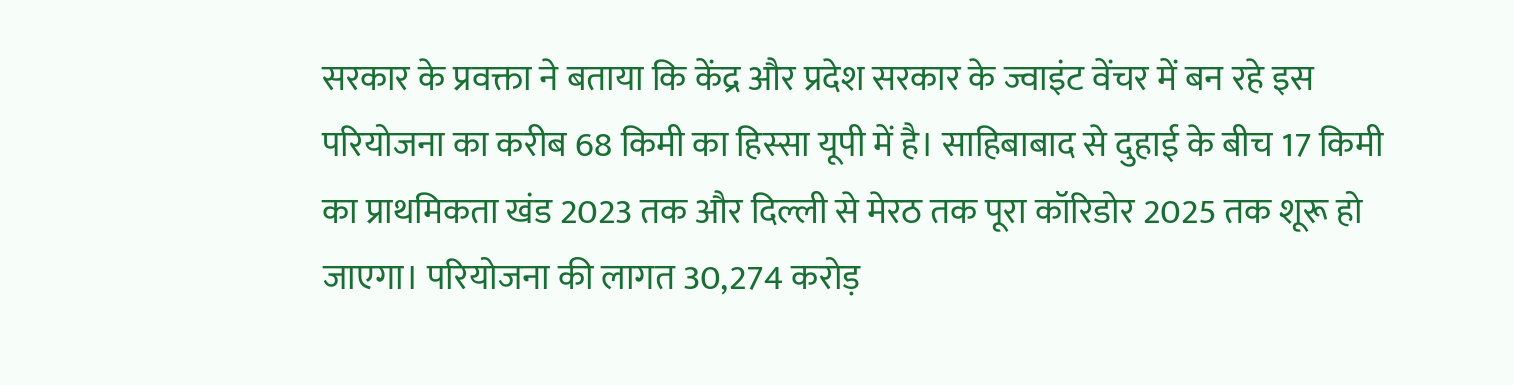सरकार के प्रवक्ता ने बताया कि केंद्र और प्रदेश सरकार के ज्वाइंट वेंचर में बन रहे इस परियोजना का करीब 68 किमी का हिस्सा यूपी में है। साहिबाबाद से दुहाई के बीच 17 किमी का प्राथमिकता खंड 2023 तक और दिल्ली से मेरठ तक पूरा कॉरिडोर 2025 तक शूरू हो जाएगा। परियोजना की लागत 30,274 करोड़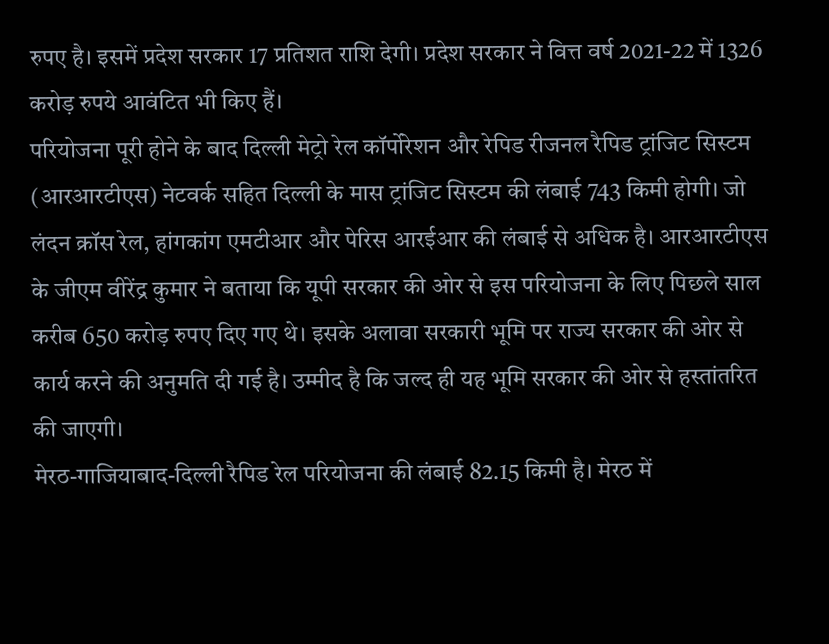रुपए है। इसमें प्रदेश सरकार 17 प्रतिशत राशि देगी। प्रदेश सरकार ने वित्त वर्ष 2021-22 में 1326 करोड़ रुपये आवंटित भी किए हैं।
परियोजना पूरी होने के बाद दिल्ली मेट्रो रेल कॉर्पोरेशन और रेपिड रीजनल रैपिड ट्रांजिट सिस्टम (आरआरटीएस) नेटवर्क सहित दिल्ली के मास ट्रांजिट सिस्टम की लंबाई 743 किमी होगी। जो लंदन क्रॉस रेल, हांगकांग एमटीआर और पेरिस आरईआर की लंबाई से अधिक है। आरआरटीएस के जीएम वीरेंद्र कुमार ने बताया कि यूपी सरकार की ओर से इस परियोजना के लिए पिछले साल करीब 650 करोड़ रुपए दिए गए थे। इसके अलावा सरकारी भूमि पर राज्य सरकार की ओर से कार्य करने की अनुमति दी गई है। उम्मीद है कि जल्द ही यह भूमि सरकार की ओर से हस्तांतरित की जाएगी।
मेरठ-गाजियाबाद-दिल्ली रैपिड रेल परियोजना की लंबाई 82.15 किमी है। मेरठ में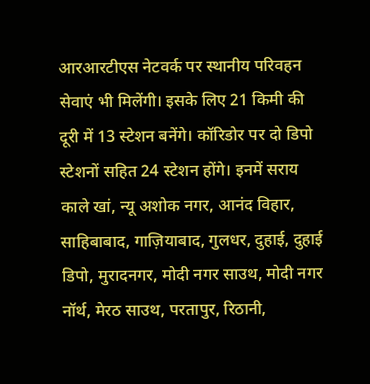आरआरटीएस नेटवर्क पर स्थानीय परिवहन सेवाएं भी मिलेंगी। इसके लिए 21 किमी की दूरी में 13 स्टेशन बनेंगे। कॉरिडोर पर दो डिपो स्टेशनों सहित 24 स्टेशन होंगे। इनमें सराय काले खां, न्यू अशोक नगर, आनंद विहार, साहिबाबाद, गाज़ियाबाद, गुलधर, दुहाई, दुहाई डिपो, मुरादनगर, मोदी नगर साउथ, मोदी नगर नॉर्थ, मेरठ साउथ, परतापुर, रिठानी,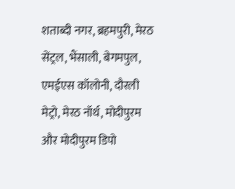शताब्दी नगर, ब्रहमपुरी, मेरठ सेंट्रल, भैंसाली, बेगमपुल, एमईएस कॉलोनी, दौरली मेट्रो, मेरठ नॉर्थ, मोदीपुरम और मोदीपुरम डिपो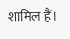शामिल हैं।